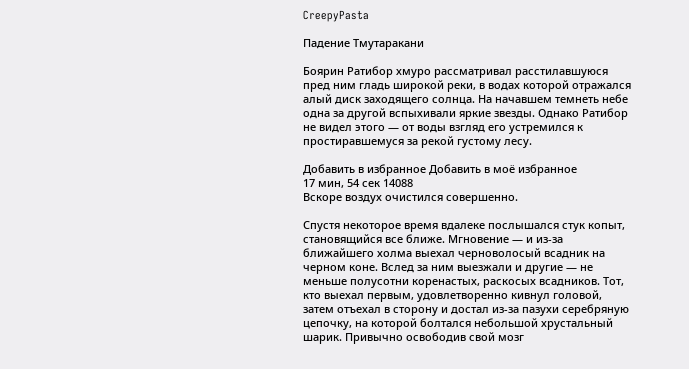CreepyPasta

Падение Тмутаракани

Боярин Ратибор хмуро рассматривал расстилавшуюся пред ним гладь широкой реки, в водах которой отражался алый диск заходящего солнца. На начавшем темнеть небе одна за другой вспыхивали яркие звезды. Однако Ратибор не видел этого — от воды взгляд его устремился к простиравшемуся за рекой густому лесу.

Добавить в избранное Добавить в моё избранное
17 мин, 54 сек 14088
Вскоре воздух очистился совершенно.

Спустя некоторое время вдалеке послышался стук копыт, становящийся все ближе. Мгновение — и из-за ближайшего холма выехал черноволосый всадник на черном коне. Вслед за ним выезжали и другие — не меньше полусотни коренастых, раскосых всадников. Тот, кто выехал первым, удовлетворенно кивнул головой, затем отъехал в сторону и достал из-за пазухи серебряную цепочку, на которой болтался небольшой хрустальный шарик. Привычно освободив свой мозг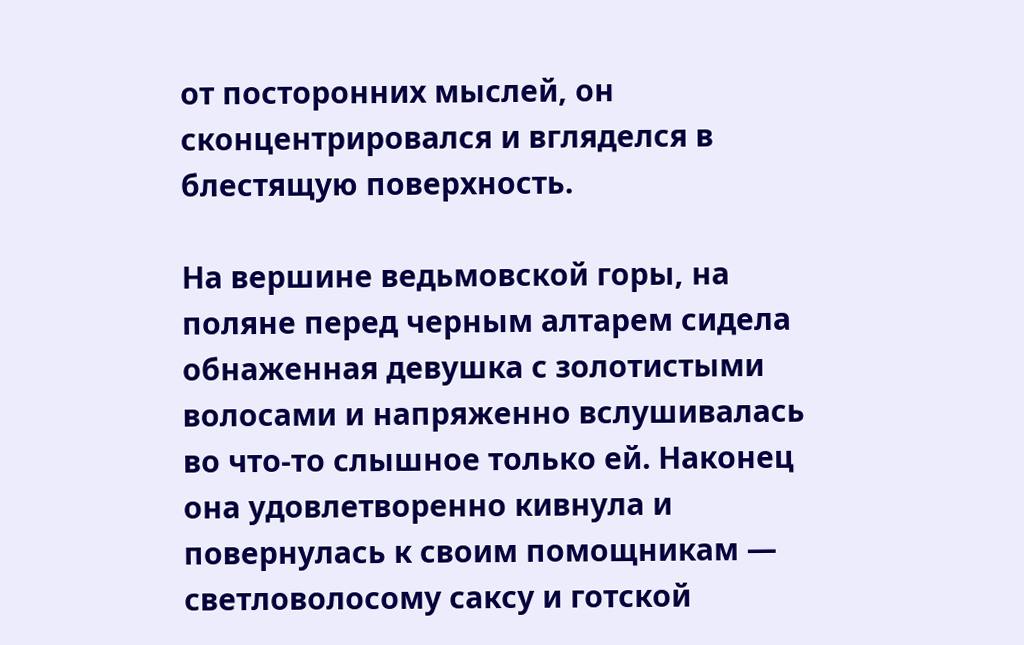от посторонних мыслей, он сконцентрировался и вгляделся в блестящую поверхность.

На вершине ведьмовской горы, на поляне перед черным алтарем сидела обнаженная девушка с золотистыми волосами и напряженно вслушивалась во что-то слышное только ей. Наконец она удовлетворенно кивнула и повернулась к своим помощникам — светловолосому саксу и готской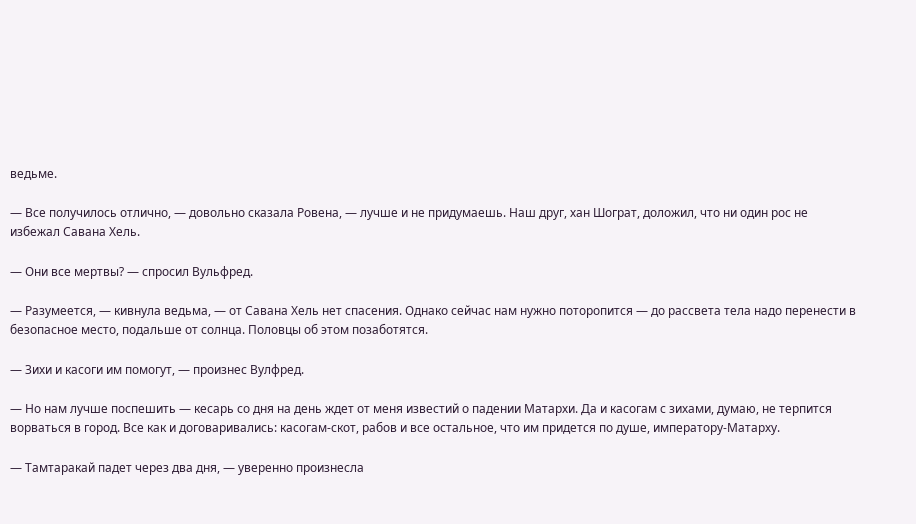ведьме.

— Все получилось отлично, — довольно сказала Ровена, — лучше и не придумаешь. Наш друг, хан Шограт, доложил, что ни один рос не избежал Савана Хель.

— Они все мертвы? — спросил Вульфред.

— Разумеется, — кивнула ведьма, — от Савана Хель нет спасения. Однако сейчас нам нужно поторопится — до рассвета тела надо перенести в безопасное место, подальше от солнца. Половцы об этом позаботятся.

— Зихи и касоги им помогут, — произнес Вулфред.

— Но нам лучше поспешить — кесарь со дня на день ждет от меня известий о падении Матархи. Да и касогам с зихами, думаю, не терпится ворваться в город. Все как и договаривались: касогам-скот, рабов и все остальное, что им придется по душе, императору-Матарху.

— Тамтаракай падет через два дня, — уверенно произнесла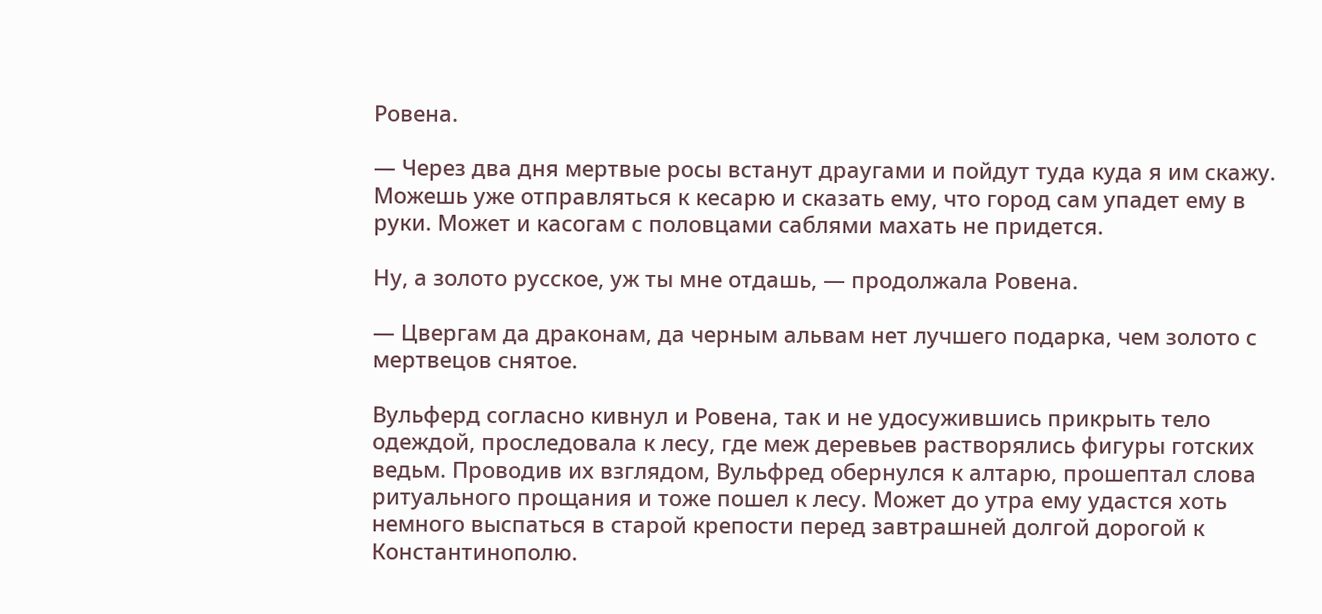Ровена.

— Через два дня мертвые росы встанут драугами и пойдут туда куда я им скажу. Можешь уже отправляться к кесарю и сказать ему, что город сам упадет ему в руки. Может и касогам с половцами саблями махать не придется.

Ну, а золото русское, уж ты мне отдашь, — продолжала Ровена.

— Цвергам да драконам, да черным альвам нет лучшего подарка, чем золото с мертвецов снятое.

Вульферд согласно кивнул и Ровена, так и не удосужившись прикрыть тело одеждой, проследовала к лесу, где меж деревьев растворялись фигуры готских ведьм. Проводив их взглядом, Вульфред обернулся к алтарю, прошептал слова ритуального прощания и тоже пошел к лесу. Может до утра ему удастся хоть немного выспаться в старой крепости перед завтрашней долгой дорогой к Константинополю.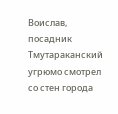Воислав, посадник Тмутараканский угрюмо смотрел со стен города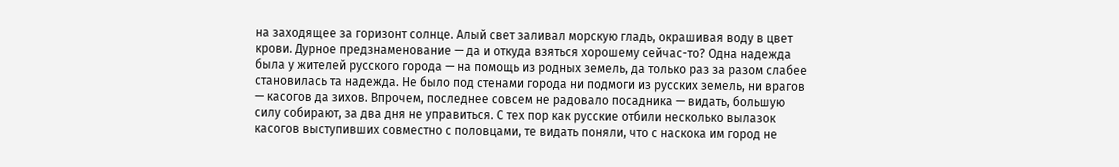на заходящее за горизонт солнце. Алый свет заливал морскую гладь, окрашивая воду в цвет крови. Дурное предзнаменование — да и откуда взяться хорошему сейчас-то? Одна надежда была у жителей русского города — на помощь из родных земель, да только раз за разом слабее становилась та надежда. Не было под стенами города ни подмоги из русских земель, ни врагов — касогов да зихов. Впрочем, последнее совсем не радовало посадника — видать, большую силу собирают, за два дня не управиться. С тех пор как русские отбили несколько вылазок касогов выступивших совместно с половцами, те видать поняли, что с наскока им город не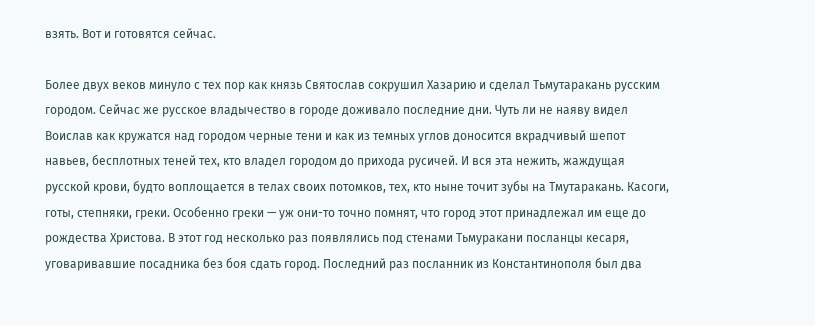взять. Вот и готовятся сейчас.

Более двух веков минуло с тех пор как князь Святослав сокрушил Хазарию и сделал Тьмутаракань русским городом. Сейчас же русское владычество в городе доживало последние дни. Чуть ли не наяву видел Воислав как кружатся над городом черные тени и как из темных углов доносится вкрадчивый шепот навьев, бесплотных теней тех, кто владел городом до прихода русичей. И вся эта нежить, жаждущая русской крови, будто воплощается в телах своих потомков, тех, кто ныне точит зубы на Тмутаракань. Касоги, готы, степняки, греки. Особенно греки — уж они-то точно помнят, что город этот принадлежал им еще до рождества Христова. В этот год несколько раз появлялись под стенами Тьмуракани посланцы кесаря, уговаривавшие посадника без боя сдать город. Последний раз посланник из Константинополя был два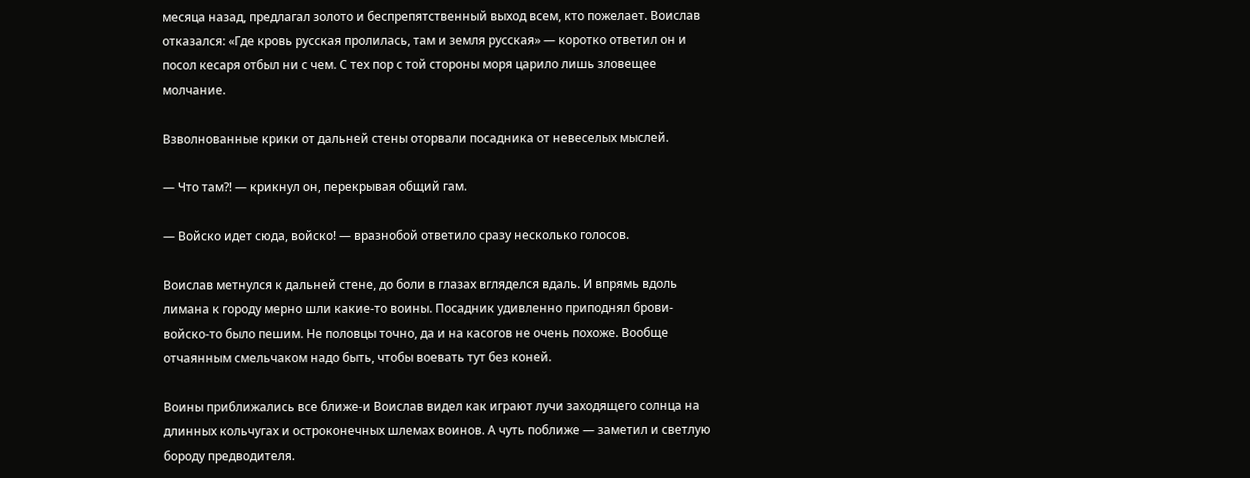месяца назад, предлагал золото и беспрепятственный выход всем, кто пожелает. Воислав отказался: «Где кровь русская пролилась, там и земля русская» — коротко ответил он и посол кесаря отбыл ни с чем. С тех пор с той стороны моря царило лишь зловещее молчание.

Взволнованные крики от дальней стены оторвали посадника от невеселых мыслей.

— Что там?! — крикнул он, перекрывая общий гам.

— Войско идет сюда, войско! — вразнобой ответило сразу несколько голосов.

Воислав метнулся к дальней стене, до боли в глазах вгляделся вдаль. И впрямь вдоль лимана к городу мерно шли какие-то воины. Посадник удивленно приподнял брови-войско-то было пешим. Не половцы точно, да и на касогов не очень похоже. Вообще отчаянным смельчаком надо быть, чтобы воевать тут без коней.

Воины приближались все ближе-и Воислав видел как играют лучи заходящего солнца на длинных кольчугах и остроконечных шлемах воинов. А чуть поближе — заметил и светлую бороду предводителя.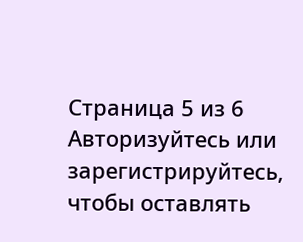Страница 5 из 6
Авторизуйтесь или зарегистрируйтесь, чтобы оставлять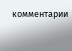комментарии